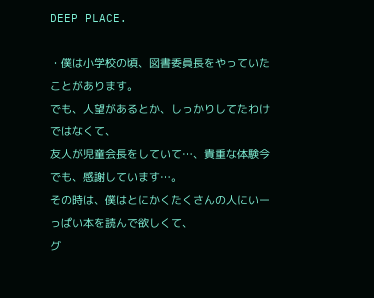DEEP PLACE.

・僕は小学校の頃、図書委員長をやっていたことがあります。
でも、人望があるとか、しっかりしてたわけではなくて、
友人が児童会長をしていて…、貴重な体験今でも、感謝しています…。
その時は、僕はとにかくたくさんの人にいーっぱい本を読んで欲しくて、
グ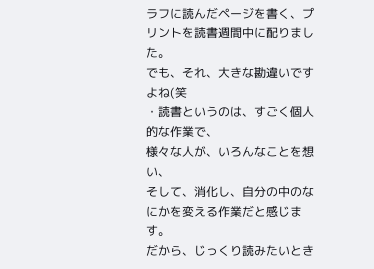ラフに読んだページを書く、プリントを読書週間中に配りました。
でも、それ、大きな勘違いですよね(笑
・読書というのは、すごく個人的な作業で、
様々な人が、いろんなことを想い、
そして、消化し、自分の中のなにかを変える作業だと感じます。
だから、じっくり読みたいとき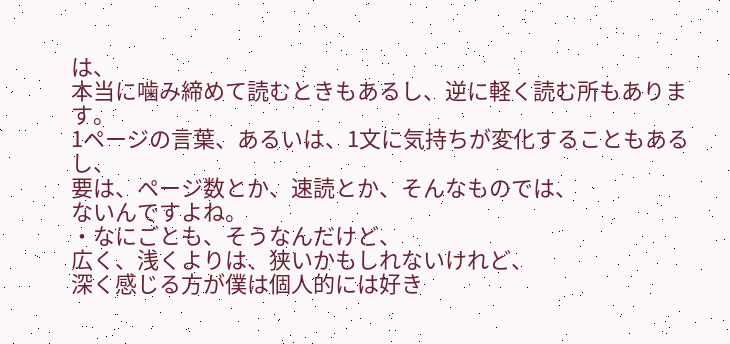は、
本当に噛み締めて読むときもあるし、逆に軽く読む所もあります。
1ページの言葉、あるいは、1文に気持ちが変化することもあるし、
要は、ページ数とか、速読とか、そんなものでは、
ないんですよね。
・なにごとも、そうなんだけど、
広く、浅くよりは、狭いかもしれないけれど、
深く感じる方が僕は個人的には好き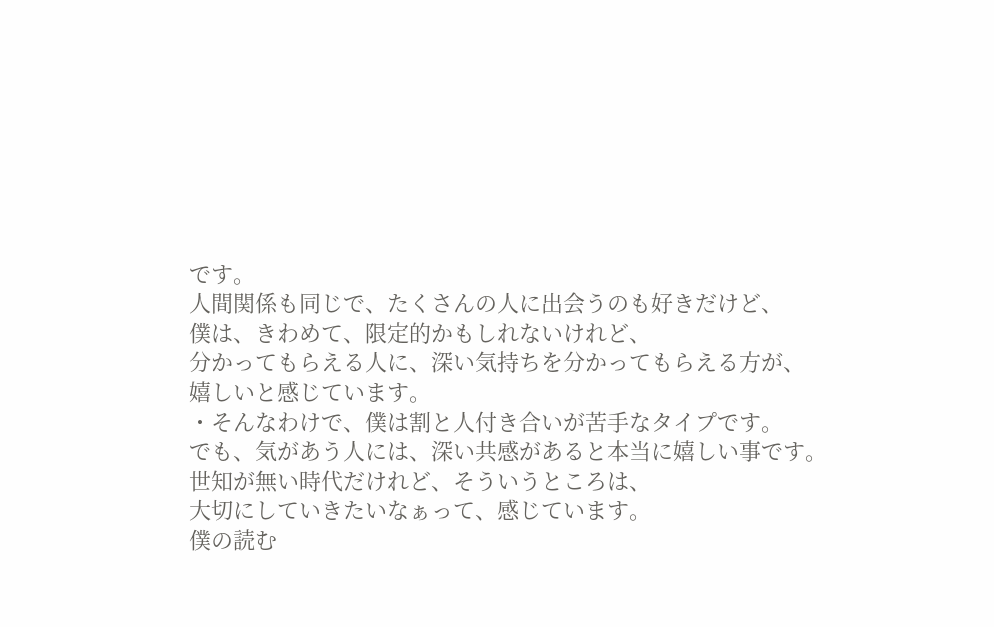です。
人間関係も同じで、たくさんの人に出会うのも好きだけど、
僕は、きわめて、限定的かもしれないけれど、
分かってもらえる人に、深い気持ちを分かってもらえる方が、
嬉しいと感じています。
・そんなわけで、僕は割と人付き合いが苦手なタイプです。
でも、気があう人には、深い共感があると本当に嬉しい事です。
世知が無い時代だけれど、そういうところは、
大切にしていきたいなぁって、感じています。
僕の読む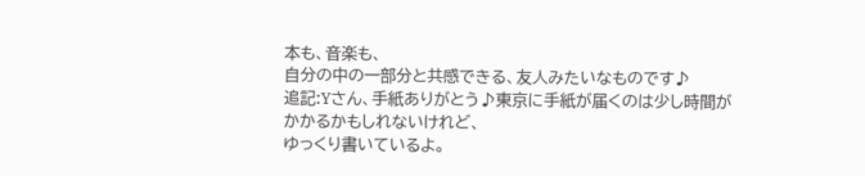本も、音楽も、
自分の中の一部分と共感できる、友人みたいなものです♪
追記:Yさん、手紙ありがとう♪東京に手紙が届くのは少し時間がかかるかもしれないけれど、
ゆっくり書いているよ。